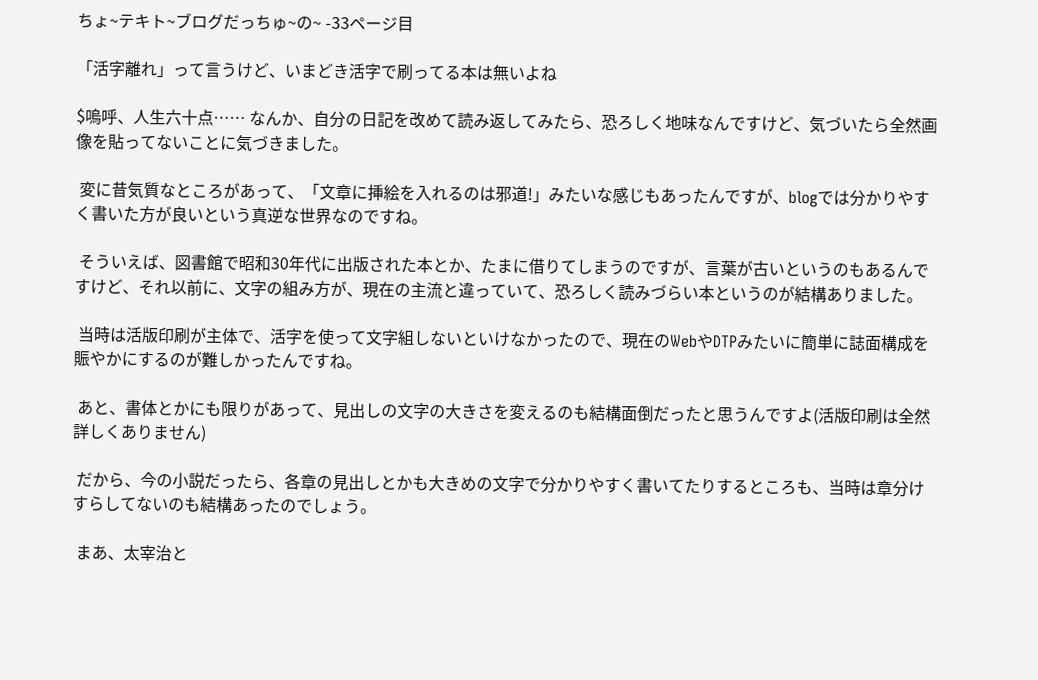ちょ~テキト~ブログだっちゅ~の~ -33ページ目

「活字離れ」って言うけど、いまどき活字で刷ってる本は無いよね

$嗚呼、人生六十点…… なんか、自分の日記を改めて読み返してみたら、恐ろしく地味なんですけど、気づいたら全然画像を貼ってないことに気づきました。

 変に昔気質なところがあって、「文章に挿絵を入れるのは邪道!」みたいな感じもあったんですが、blogでは分かりやすく書いた方が良いという真逆な世界なのですね。

 そういえば、図書館で昭和30年代に出版された本とか、たまに借りてしまうのですが、言葉が古いというのもあるんですけど、それ以前に、文字の組み方が、現在の主流と違っていて、恐ろしく読みづらい本というのが結構ありました。

 当時は活版印刷が主体で、活字を使って文字組しないといけなかったので、現在のWebやDTPみたいに簡単に誌面構成を賑やかにするのが難しかったんですね。

 あと、書体とかにも限りがあって、見出しの文字の大きさを変えるのも結構面倒だったと思うんですよ(活版印刷は全然詳しくありません)

 だから、今の小説だったら、各章の見出しとかも大きめの文字で分かりやすく書いてたりするところも、当時は章分けすらしてないのも結構あったのでしょう。

 まあ、太宰治と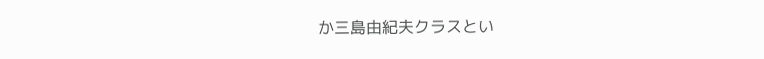か三島由紀夫クラスとい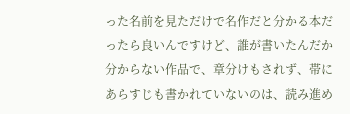った名前を見ただけで名作だと分かる本だったら良いんですけど、誰が書いたんだか分からない作品で、章分けもされず、帯にあらすじも書かれていないのは、読み進め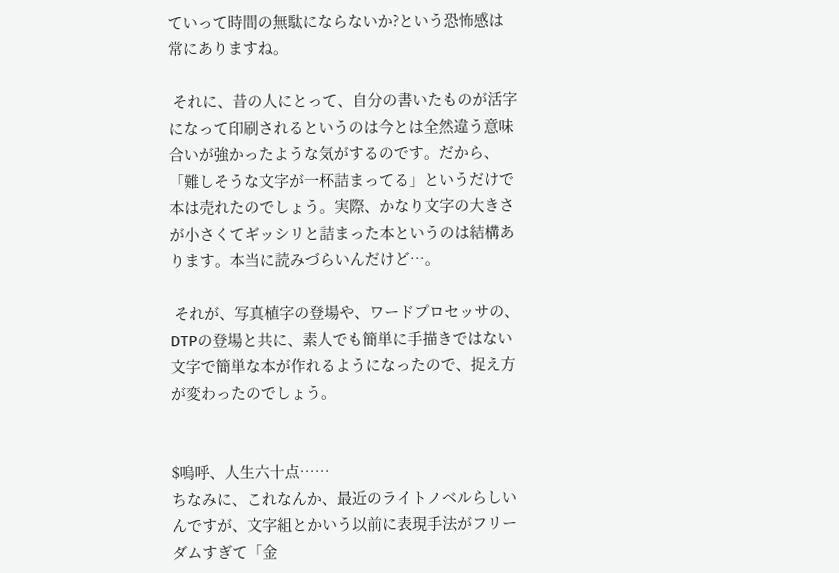ていって時間の無駄にならないか?という恐怖感は常にありますね。

 それに、昔の人にとって、自分の書いたものが活字になって印刷されるというのは今とは全然違う意味合いが強かったような気がするのです。だから、「難しそうな文字が一杯詰まってる」というだけで本は売れたのでしょう。実際、かなり文字の大きさが小さくてギッシリと詰まった本というのは結構あります。本当に読みづらいんだけど…。

 それが、写真植字の登場や、ワードプロセッサの、DTPの登場と共に、素人でも簡単に手描きではない文字で簡単な本が作れるようになったので、捉え方が変わったのでしょう。


$嗚呼、人生六十点……
ちなみに、これなんか、最近のライトノベルらしいんですが、文字組とかいう以前に表現手法がフリーダムすぎて「金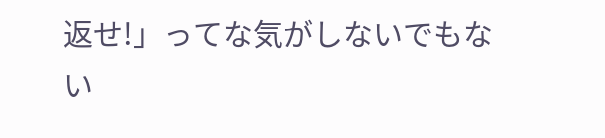返せ!」ってな気がしないでもない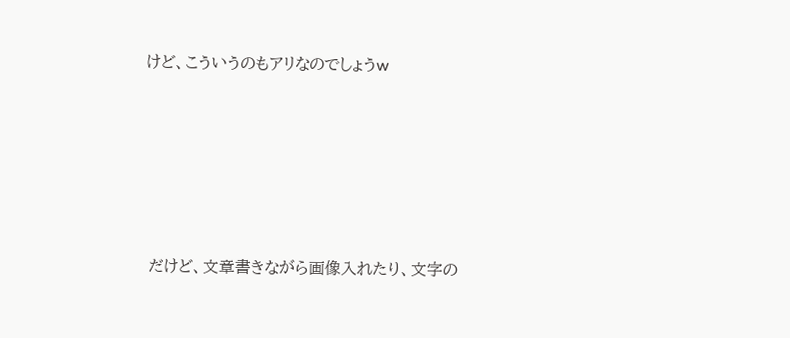けど、こういうのもアリなのでしょうw







 だけど、文章書きながら画像入れたり、文字の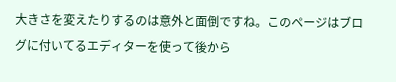大きさを変えたりするのは意外と面倒ですね。このページはブログに付いてるエディターを使って後から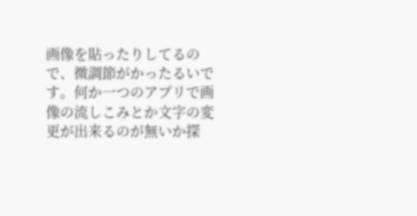画像を貼ったりしてるので、微調節がかったるいです。何か一つのアプリで画像の流しこみとか文字の変更が出来るのが無いか探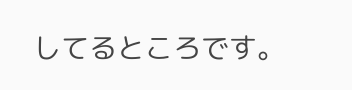してるところです。